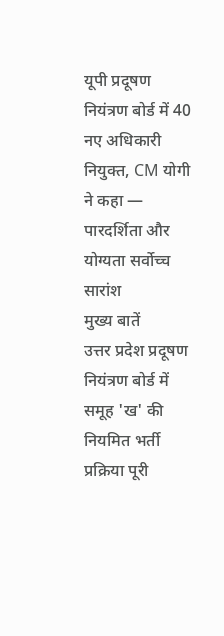यूपी प्रदूषण नियंत्रण बोर्ड में 40 नए अधिकारी नियुक्त, CM योगी ने कहा — पारदर्शिता और योग्यता सर्वोच्च
सारांश
मुख्य बातें
उत्तर प्रदेश प्रदूषण नियंत्रण बोर्ड में समूह 'ख' की नियमित भर्ती प्रक्रिया पूरी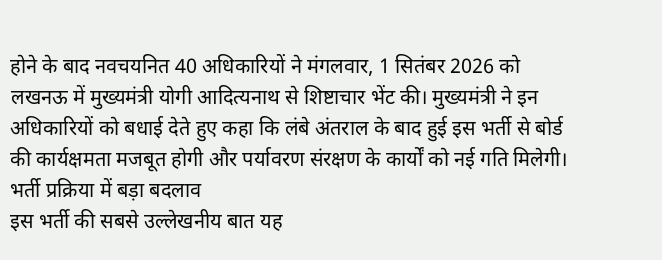होने के बाद नवचयनित 40 अधिकारियों ने मंगलवार, 1 सितंबर 2026 को लखनऊ में मुख्यमंत्री योगी आदित्यनाथ से शिष्टाचार भेंट की। मुख्यमंत्री ने इन अधिकारियों को बधाई देते हुए कहा कि लंबे अंतराल के बाद हुई इस भर्ती से बोर्ड की कार्यक्षमता मजबूत होगी और पर्यावरण संरक्षण के कार्यों को नई गति मिलेगी।
भर्ती प्रक्रिया में बड़ा बदलाव
इस भर्ती की सबसे उल्लेखनीय बात यह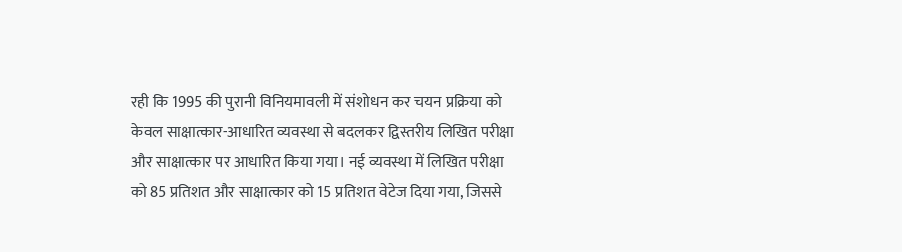रही कि 1995 की पुरानी विनियमावली में संशोधन कर चयन प्रक्रिया को केवल साक्षात्कार-आधारित व्यवस्था से बदलकर द्विस्तरीय लिखित परीक्षा और साक्षात्कार पर आधारित किया गया। नई व्यवस्था में लिखित परीक्षा को 85 प्रतिशत और साक्षात्कार को 15 प्रतिशत वेटेज दिया गया, जिससे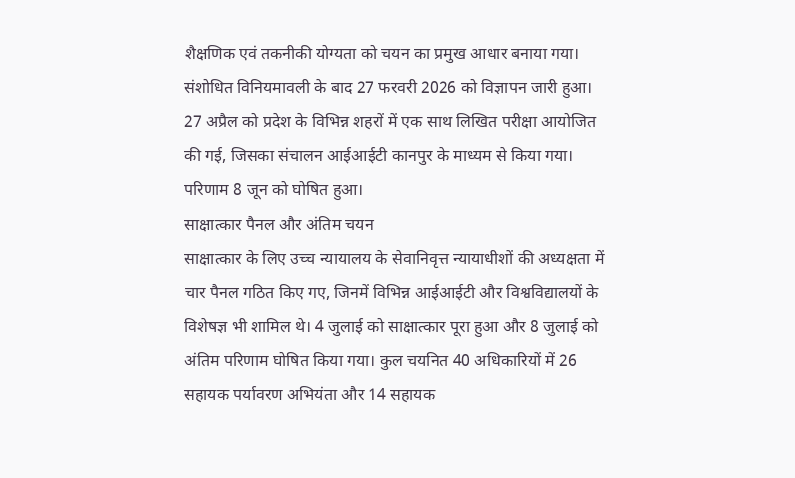शैक्षणिक एवं तकनीकी योग्यता को चयन का प्रमुख आधार बनाया गया।
संशोधित विनियमावली के बाद 27 फरवरी 2026 को विज्ञापन जारी हुआ। 27 अप्रैल को प्रदेश के विभिन्न शहरों में एक साथ लिखित परीक्षा आयोजित की गई, जिसका संचालन आईआईटी कानपुर के माध्यम से किया गया। परिणाम 8 जून को घोषित हुआ।
साक्षात्कार पैनल और अंतिम चयन
साक्षात्कार के लिए उच्च न्यायालय के सेवानिवृत्त न्यायाधीशों की अध्यक्षता में चार पैनल गठित किए गए, जिनमें विभिन्न आईआईटी और विश्वविद्यालयों के विशेषज्ञ भी शामिल थे। 4 जुलाई को साक्षात्कार पूरा हुआ और 8 जुलाई को अंतिम परिणाम घोषित किया गया। कुल चयनित 40 अधिकारियों में 26 सहायक पर्यावरण अभियंता और 14 सहायक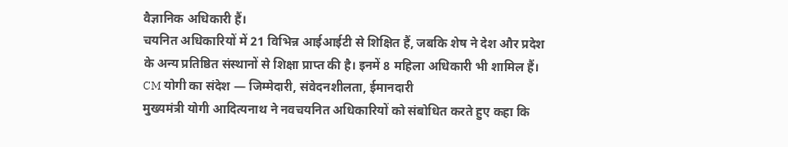वैज्ञानिक अधिकारी हैं।
चयनित अधिकारियों में 21 विभिन्न आईआईटी से शिक्षित हैं, जबकि शेष ने देश और प्रदेश के अन्य प्रतिष्ठित संस्थानों से शिक्षा प्राप्त की है। इनमें 8 महिला अधिकारी भी शामिल हैं।
CM योगी का संदेश — जिम्मेदारी, संवेदनशीलता, ईमानदारी
मुख्यमंत्री योगी आदित्यनाथ ने नवचयनित अधिकारियों को संबोधित करते हुए कहा कि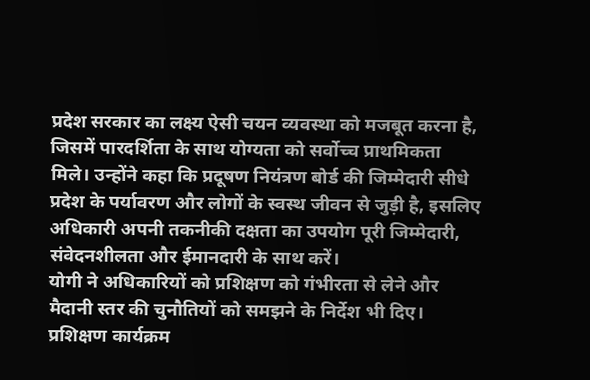प्रदेश सरकार का लक्ष्य ऐसी चयन व्यवस्था को मजबूत करना है, जिसमें पारदर्शिता के साथ योग्यता को सर्वोच्च प्राथमिकता मिले। उन्होंने कहा कि प्रदूषण नियंत्रण बोर्ड की जिम्मेदारी सीधे प्रदेश के पर्यावरण और लोगों के स्वस्थ जीवन से जुड़ी है, इसलिए अधिकारी अपनी तकनीकी दक्षता का उपयोग पूरी जिम्मेदारी, संवेदनशीलता और ईमानदारी के साथ करें।
योगी ने अधिकारियों को प्रशिक्षण को गंभीरता से लेने और मैदानी स्तर की चुनौतियों को समझने के निर्देश भी दिए।
प्रशिक्षण कार्यक्रम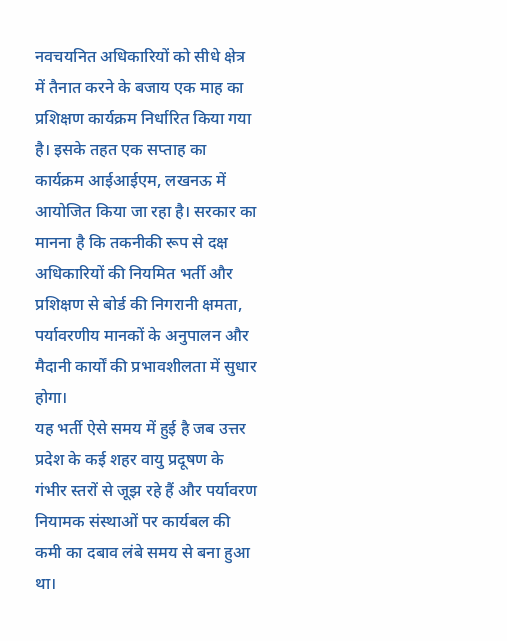नवचयनित अधिकारियों को सीधे क्षेत्र में तैनात करने के बजाय एक माह का प्रशिक्षण कार्यक्रम निर्धारित किया गया है। इसके तहत एक सप्ताह का कार्यक्रम आईआईएम, लखनऊ में आयोजित किया जा रहा है। सरकार का मानना है कि तकनीकी रूप से दक्ष अधिकारियों की नियमित भर्ती और प्रशिक्षण से बोर्ड की निगरानी क्षमता, पर्यावरणीय मानकों के अनुपालन और मैदानी कार्यों की प्रभावशीलता में सुधार होगा।
यह भर्ती ऐसे समय में हुई है जब उत्तर प्रदेश के कई शहर वायु प्रदूषण के गंभीर स्तरों से जूझ रहे हैं और पर्यावरण नियामक संस्थाओं पर कार्यबल की कमी का दबाव लंबे समय से बना हुआ था।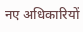नए अधिकारियों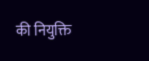की नियुक्ति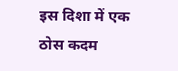इस दिशा में एक ठोस कदम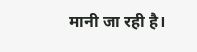मानी जा रही है।